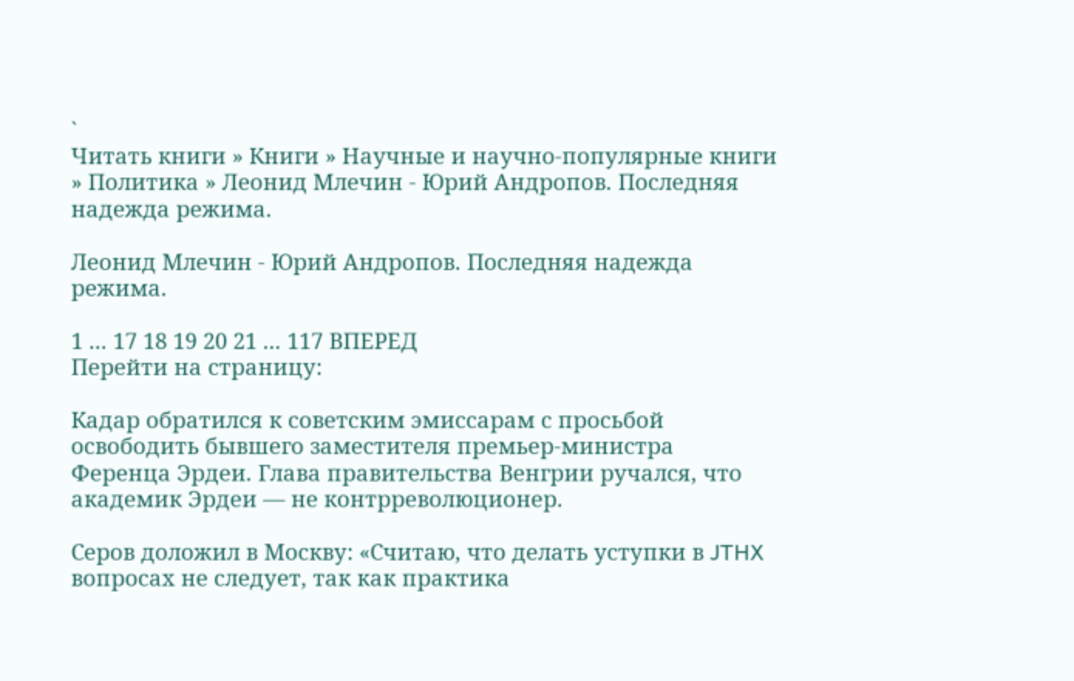`
Читать книги » Книги » Научные и научно-популярные книги » Политика » Леонид Млечин - Юрий Андропов. Последняя надежда режима.

Леонид Млечин - Юрий Андропов. Последняя надежда режима.

1 ... 17 18 19 20 21 ... 117 ВПЕРЕД
Перейти на страницу:

Кадар обратился к советским эмиссарам с просьбой освободить бывшего заместителя премьер-министра Ференца Эрдеи. Глава правительства Венгрии ручался, что академик Эрдеи — не контрреволюционер.

Серов доложил в Москву: «Считаю, что делать уступки в JTHX вопросах не следует, так как практика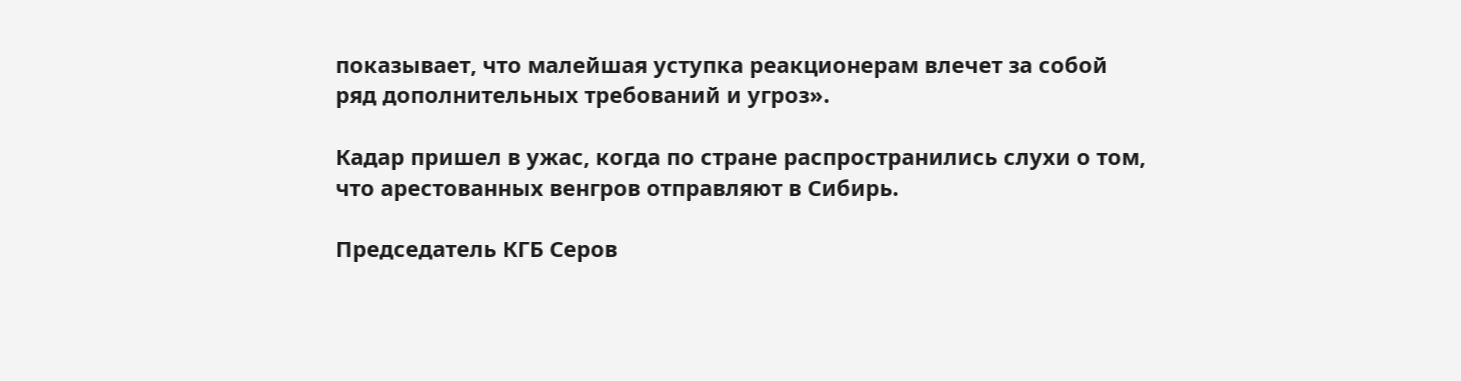показывает, что малейшая уступка реакционерам влечет за собой ряд дополнительных требований и угроз».

Кадар пришел в ужас, когда по стране распространились слухи о том, что арестованных венгров отправляют в Сибирь.

Председатель КГБ Серов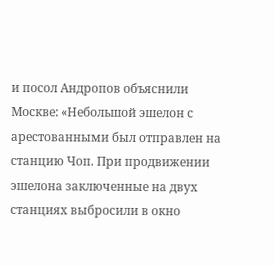и посол Андропов объяснили Москве: «Небольшой эшелон с арестованными был отправлен на станцию Чоп. При продвижении эшелона заключенные на двух станциях выбросили в окно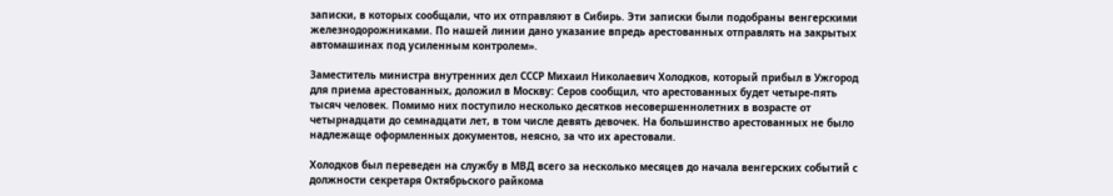записки, в которых сообщали, что их отправляют в Сибирь. Эти записки были подобраны венгерскими железнодорожниками. По нашей линии дано указание впредь арестованных отправлять на закрытых автомашинах под усиленным контролем».

Заместитель министра внутренних дел СССР Михаил Николаевич Холодков, который прибыл в Ужгород для приема арестованных, доложил в Москву: Серов сообщил, что арестованных будет четыре-пять тысяч человек. Помимо них поступило несколько десятков несовершеннолетних в возрасте от четырнадцати до семнадцати лет, в том числе девять девочек. На большинство арестованных не было надлежаще оформленных документов, неясно, за что их арестовали.

Холодков был переведен на службу в МВД всего за несколько месяцев до начала венгерских событий с должности секретаря Октябрьского райкома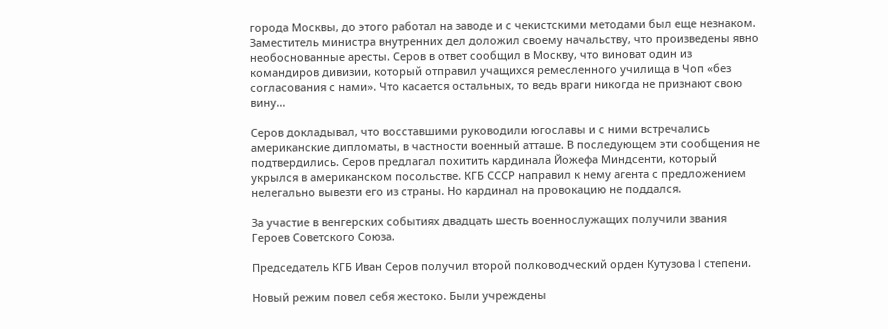города Москвы, до этого работал на заводе и с чекистскими методами был еще незнаком. Заместитель министра внутренних дел доложил своему начальству, что произведены явно необоснованные аресты. Серов в ответ сообщил в Москву, что виноват один из командиров дивизии, который отправил учащихся ремесленного училища в Чоп «без согласования с нами». Что касается остальных, то ведь враги никогда не признают свою вину...

Серов докладывал, что восставшими руководили югославы и с ними встречались американские дипломаты, в частности военный атташе. В последующем эти сообщения не подтвердились. Серов предлагал похитить кардинала Йожефа Миндсенти, который укрылся в американском посольстве. КГБ СССР направил к нему агента с предложением нелегально вывезти его из страны. Но кардинал на провокацию не поддался.

За участие в венгерских событиях двадцать шесть военнослужащих получили звания Героев Советского Союза.

Председатель КГБ Иван Серов получил второй полководческий орден Кутузова I степени.

Новый режим повел себя жестоко. Были учреждены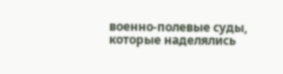военно-полевые суды, которые наделялись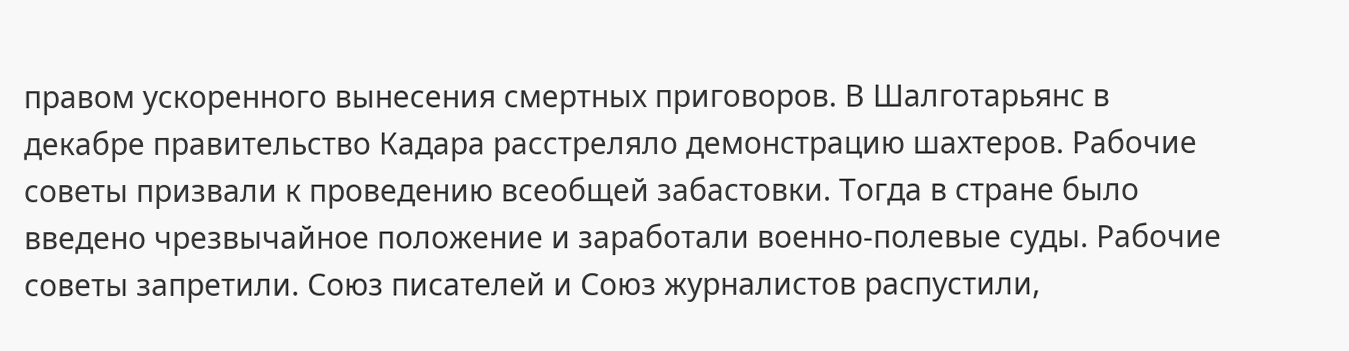правом ускоренного вынесения смертных приговоров. В Шалготарьянс в декабре правительство Кадара расстреляло демонстрацию шахтеров. Рабочие советы призвали к проведению всеобщей забастовки. Тогда в стране было введено чрезвычайное положение и заработали военно-полевые суды. Рабочие советы запретили. Союз писателей и Союз журналистов распустили,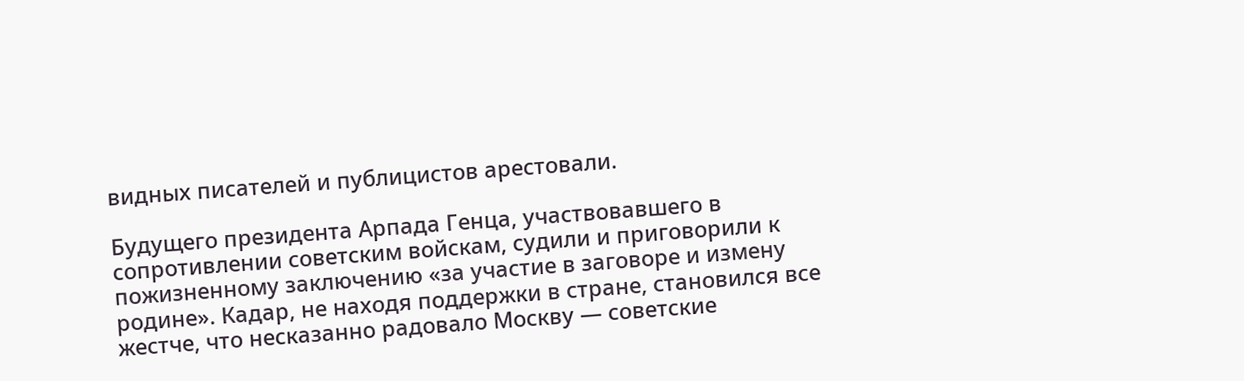видных писателей и публицистов арестовали.

Будущего президента Арпада Генца, участвовавшего в сопротивлении советским войскам, судили и приговорили к пожизненному заключению «за участие в заговоре и измену родине». Кадар, не находя поддержки в стране, становился все жестче, что несказанно радовало Москву — советские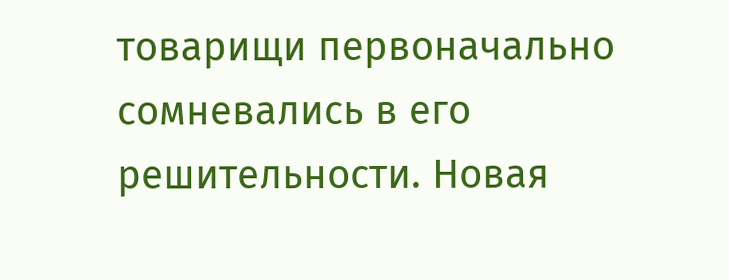товарищи первоначально сомневались в его решительности. Новая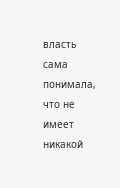власть сама понимала, что не имеет никакой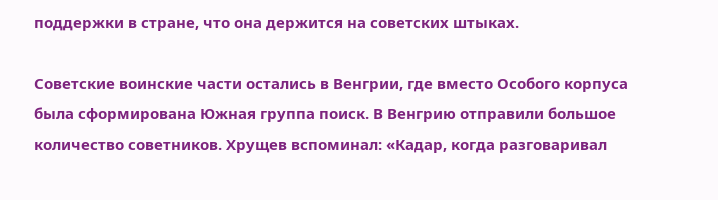поддержки в стране, что она держится на советских штыках.

Советские воинские части остались в Венгрии, где вместо Особого корпуса была сформирована Южная группа поиск. В Венгрию отправили большое количество советников. Хрущев вспоминал: «Кадар, когда разговаривал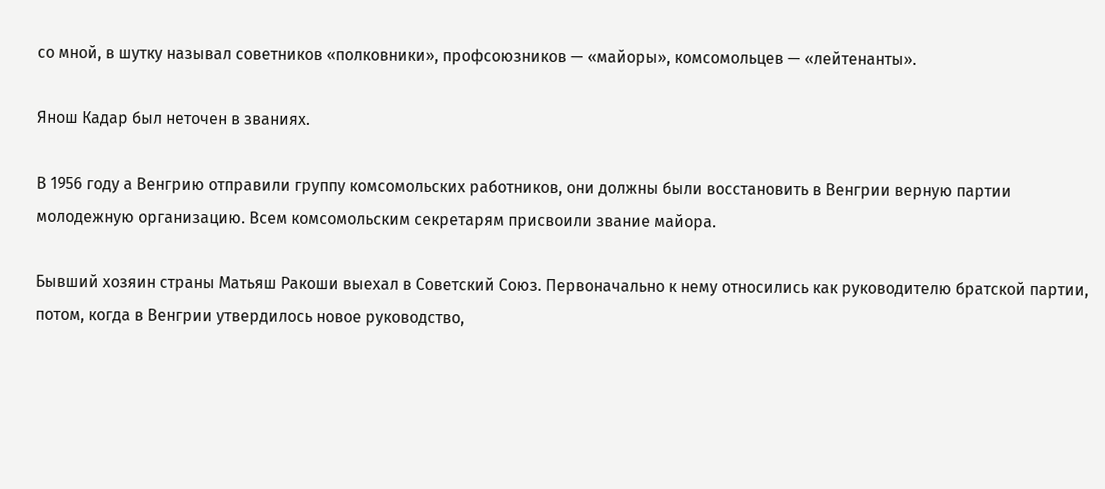со мной, в шутку называл советников «полковники», профсоюзников — «майоры», комсомольцев — «лейтенанты».

Янош Кадар был неточен в званиях.

В 1956 году а Венгрию отправили группу комсомольских работников, они должны были восстановить в Венгрии верную партии молодежную организацию. Всем комсомольским секретарям присвоили звание майора.

Бывший хозяин страны Матьяш Ракоши выехал в Советский Союз. Первоначально к нему относились как руководителю братской партии, потом, когда в Венгрии утвердилось новое руководство,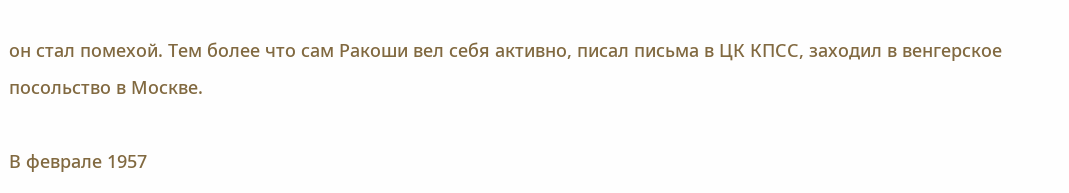он стал помехой. Тем более что сам Ракоши вел себя активно, писал письма в ЦК КПСС, заходил в венгерское посольство в Москве.

В феврале 1957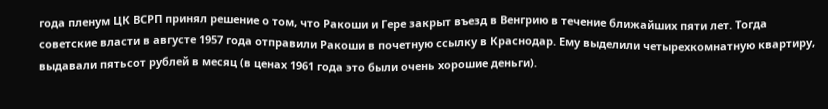года пленум ЦК ВСРП принял решение о том, что Ракоши и Гере закрыт въезд в Венгрию в течение ближайших пяти лет. Тогда советские власти в августе 1957 года отправили Ракоши в почетную ссылку в Краснодар. Ему выделили четырехкомнатную квартиру, выдавали пятьсот рублей в месяц (в ценах 1961 года это были очень хорошие деньги).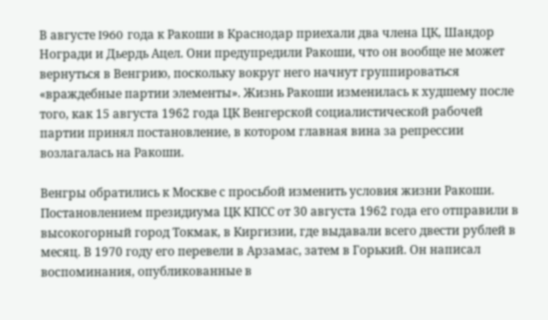В августе I960 года к Ракоши в Краснодар приехали два члена ЦК, Шандор Ногради и Дьердь Ацел. Они предупредили Ракоши, что он вообще не может вернуться в Венгрию, поскольку вокруг него начнут группироваться «враждебные партии элементы». Жизнь Ракоши изменилась к худшему после того, как 15 августа 1962 года ЦК Венгерской социалистической рабочей партии принял постановление, в котором главная вина за репрессии возлагалась на Ракоши.

Венгры обратились к Москве с просьбой изменить условия жизни Ракоши. Постановлением президиума ЦК КПСС от 30 августа 1962 года его отправили в высокогорный город Токмак, в Киргизии, где выдавали всего двести рублей в месяц. В 1970 году его перевели в Арзамас, затем в Горький. Он написал воспоминания, опубликованные в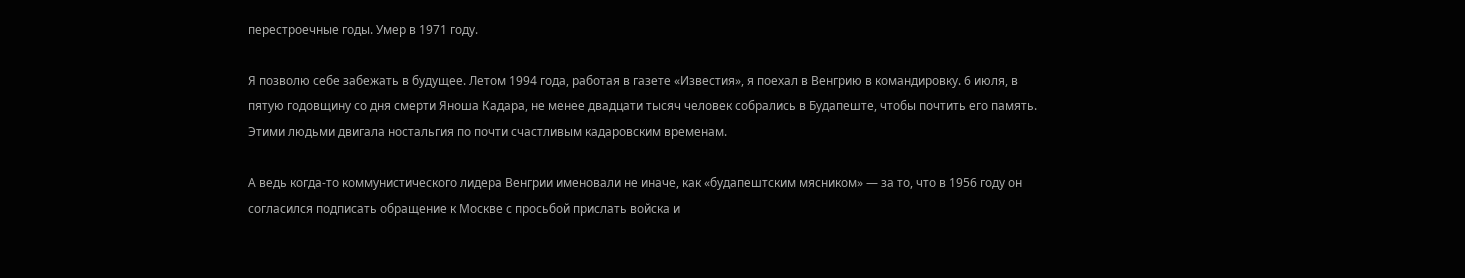перестроечные годы. Умер в 1971 году.

Я позволю себе забежать в будущее. Летом 1994 года, работая в газете «Известия», я поехал в Венгрию в командировку. 6 июля, в пятую годовщину со дня смерти Яноша Кадара, не менее двадцати тысяч человек собрались в Будапеште, чтобы почтить его память. Этими людьми двигала ностальгия по почти счастливым кадаровским временам.

А ведь когда-то коммунистического лидера Венгрии именовали не иначе, как «будапештским мясником» — за то, что в 1956 году он согласился подписать обращение к Москве с просьбой прислать войска и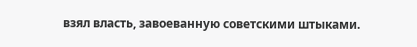взял власть, завоеванную советскими штыками.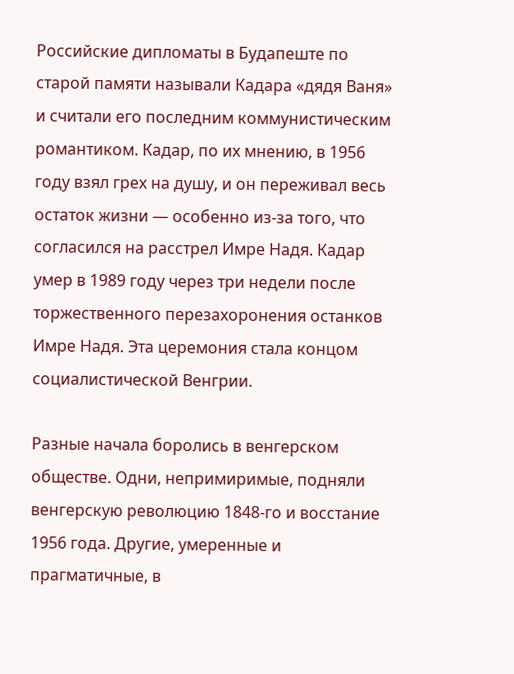Российские дипломаты в Будапеште по старой памяти называли Кадара «дядя Ваня» и считали его последним коммунистическим романтиком. Кадар, по их мнению, в 1956 году взял грех на душу, и он переживал весь остаток жизни — особенно из-за того, что согласился на расстрел Имре Надя. Кадар умер в 1989 году через три недели после торжественного перезахоронения останков Имре Надя. Эта церемония стала концом социалистической Венгрии.

Разные начала боролись в венгерском обществе. Одни, непримиримые, подняли венгерскую революцию 1848-го и восстание 1956 года. Другие, умеренные и прагматичные, в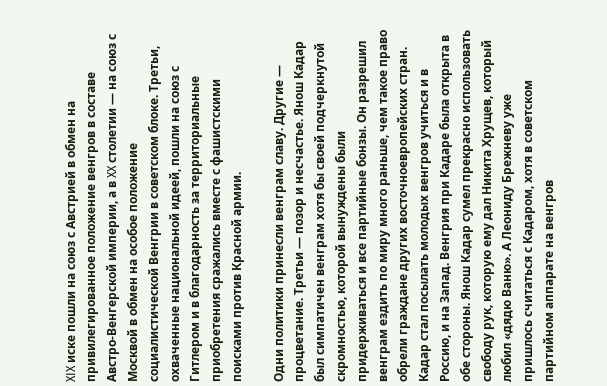XIX иске пошли на союз с Австрией в обмен на привилегированное положение венгров в составе Австро-Венгерской империи, а в XX столетии — на союз с Москвой в обмен на особое положение социалистической Венгрии в советском блоке. Третьи, охваченные национальной идеей, пошли на союз с Гитлером и в благодарность за территориальные приобретения сражались вместе с фашистскими поисками против Красной армии.

Одни политики принесли венграм славу. Другие — процветание. Третьи — позор и несчастье. Янош Кадар был симпатичен венграм хотя бы своей подчеркнутой скромностью, которой вынуждены были придерживаться и все партийные бонзы. Он разрешил венграм ездить по миру много раньше, чем такое право обрели граждане других восточноевропейских стран. Кадар стал посылать молодых венгров учиться и в Россию, и на Запад. Венгрия при Кадаре была открыта в обе стороны. Янош Кадар сумел прекрасно использовать свободу рук, которую ему дал Никита Хрущев, который любил «дядю Ваню». А Леониду Брежневу уже пришлось считаться с Кадаром, хотя в советском партийном аппарате на венгров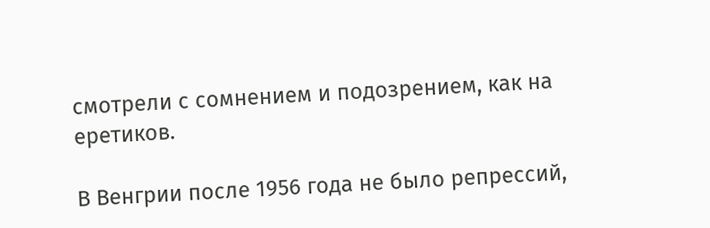смотрели с сомнением и подозрением, как на еретиков.

В Венгрии после 1956 года не было репрессий,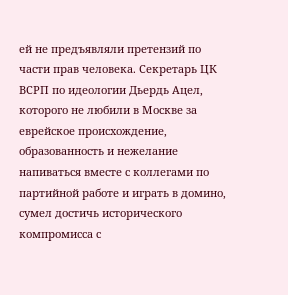ей не предъявляли претензий по части прав человека. Секретарь ЦК ВСРП по идеологии Дьердь Ацел, которого не любили в Москве за еврейское происхождение, образованность и нежелание напиваться вместе с коллегами по партийной работе и играть в домино, сумел достичь исторического компромисса с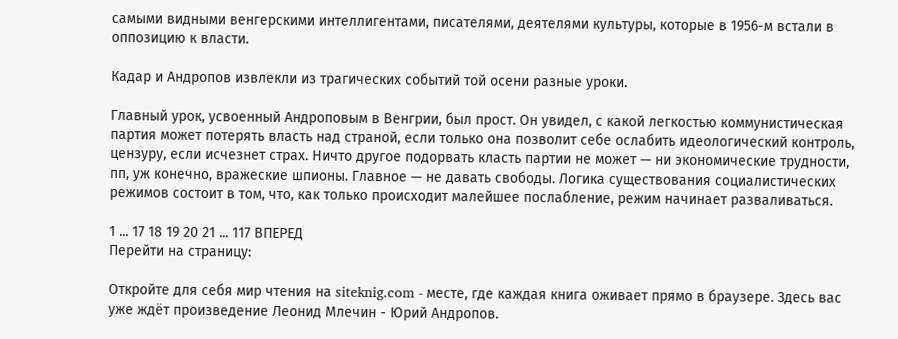самыми видными венгерскими интеллигентами, писателями, деятелями культуры, которые в 1956-м встали в оппозицию к власти.

Кадар и Андропов извлекли из трагических событий той осени разные уроки.

Главный урок, усвоенный Андроповым в Венгрии, был прост. Он увидел, с какой легкостью коммунистическая партия может потерять власть над страной, если только она позволит себе ослабить идеологический контроль, цензуру, если исчезнет страх. Ничто другое подорвать класть партии не может — ни экономические трудности, пп, уж конечно, вражеские шпионы. Главное — не давать свободы. Логика существования социалистических режимов состоит в том, что, как только происходит малейшее послабление, режим начинает разваливаться.

1 ... 17 18 19 20 21 ... 117 ВПЕРЕД
Перейти на страницу:

Откройте для себя мир чтения на siteknig.com - месте, где каждая книга оживает прямо в браузере. Здесь вас уже ждёт произведение Леонид Млечин - Юрий Андропов.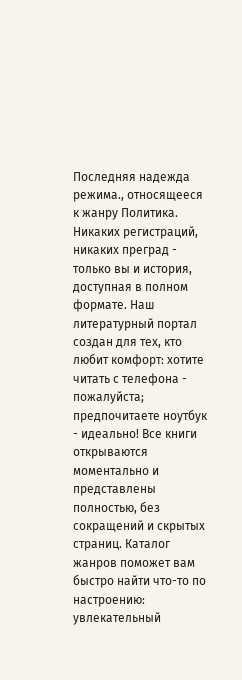Последняя надежда режима., относящееся к жанру Политика. Никаких регистраций, никаких преград - только вы и история, доступная в полном формате. Наш литературный портал создан для тех, кто любит комфорт: хотите читать с телефона - пожалуйста; предпочитаете ноутбук - идеально! Все книги открываются моментально и представлены полностью, без сокращений и скрытых страниц. Каталог жанров поможет вам быстро найти что-то по настроению: увлекательный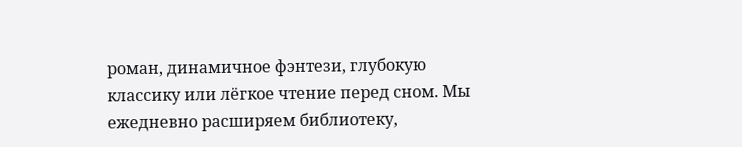роман, динамичное фэнтези, глубокую классику или лёгкое чтение перед сном. Мы ежедневно расширяем библиотеку,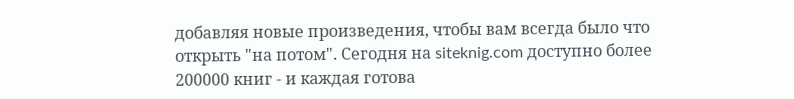добавляя новые произведения, чтобы вам всегда было что открыть "на потом". Сегодня на siteknig.com доступно более 200000 книг - и каждая готова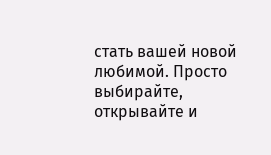стать вашей новой любимой. Просто выбирайте, открывайте и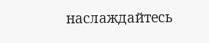наслаждайтесь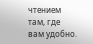чтением там, где вам удобно.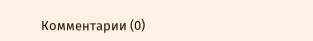Комментарии (0)